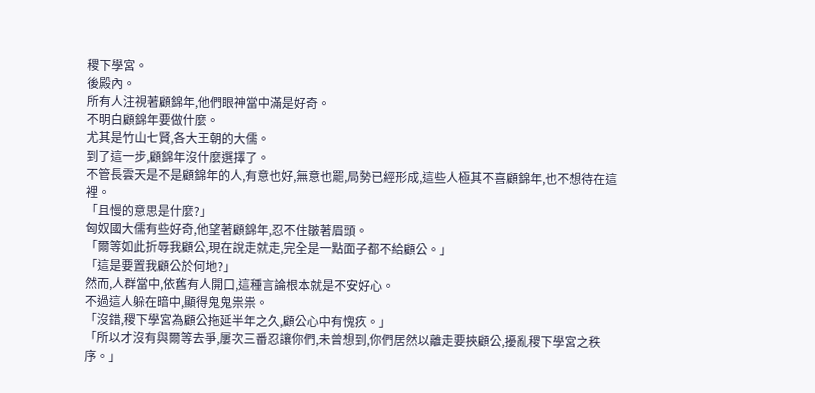稷下學宮。
後殿內。
所有人注視著顧錦年,他們眼神當中滿是好奇。
不明白顧錦年要做什麼。
尤其是竹山七賢,各大王朝的大儒。
到了這一步,顧錦年沒什麼選擇了。
不管長雲天是不是顧錦年的人,有意也好,無意也罷,局勢已經形成,這些人極其不喜顧錦年,也不想待在這裡。
「且慢的意思是什麼?」
匈奴國大儒有些好奇,他望著顧錦年,忍不住皺著眉頭。
「爾等如此折辱我顧公,現在說走就走,完全是一點面子都不給顧公。」
「這是要置我顧公於何地?」
然而,人群當中,依舊有人開口,這種言論根本就是不安好心。
不過這人躲在暗中,顯得鬼鬼祟祟。
「沒錯,稷下學宮為顧公拖延半年之久,顧公心中有愧疚。」
「所以才沒有與爾等去爭,屢次三番忍讓你們,未曾想到,你們居然以離走要挾顧公,擾亂稷下學宮之秩序。」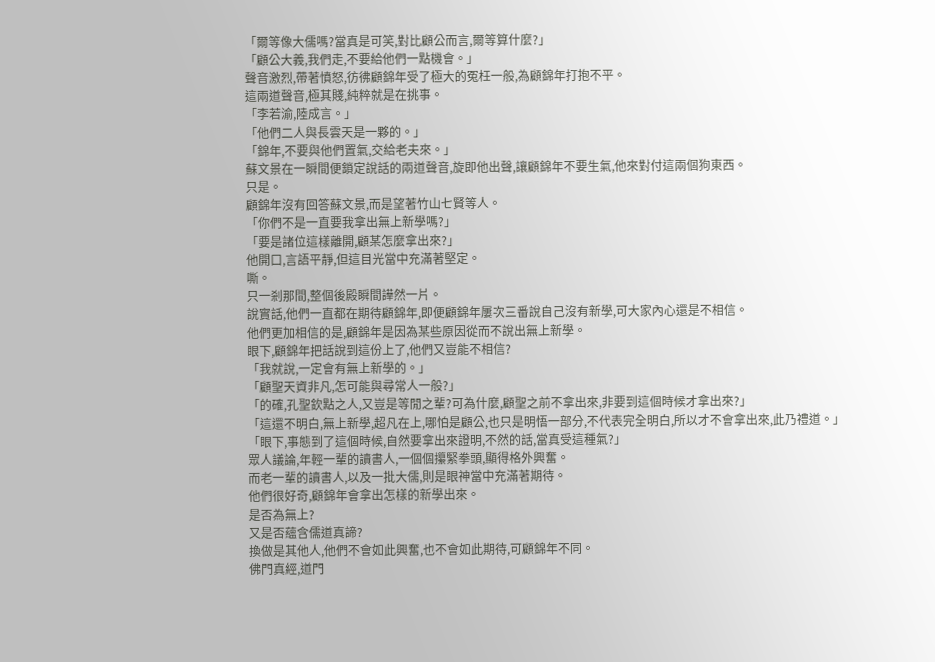「爾等像大儒嗎?當真是可笑,對比顧公而言,爾等算什麼?」
「顧公大義,我們走,不要給他們一點機會。」
聲音激烈,帶著憤怒,彷彿顧錦年受了極大的冤枉一般,為顧錦年打抱不平。
這兩道聲音,極其賤,純粹就是在挑事。
「李若渝,陸成言。」
「他們二人與長雲天是一夥的。」
「錦年,不要與他們置氣,交給老夫來。」
蘇文景在一瞬間便鎖定說話的兩道聲音,旋即他出聲,讓顧錦年不要生氣,他來對付這兩個狗東西。
只是。
顧錦年沒有回答蘇文景,而是望著竹山七賢等人。
「你們不是一直要我拿出無上新學嗎?」
「要是諸位這樣離開,顧某怎麼拿出來?」
他開口,言語平靜,但這目光當中充滿著堅定。
嘶。
只一剎那間,整個後殿瞬間譁然一片。
說實話,他們一直都在期待顧錦年,即便顧錦年屢次三番說自己沒有新學,可大家內心還是不相信。
他們更加相信的是,顧錦年是因為某些原因從而不說出無上新學。
眼下,顧錦年把話說到這份上了,他們又豈能不相信?
「我就說,一定會有無上新學的。」
「顧聖天資非凡,怎可能與尋常人一般?」
「的確,孔聖欽點之人,又豈是等閒之輩?可為什麼,顧聖之前不拿出來,非要到這個時候才拿出來?」
「這還不明白,無上新學,超凡在上,哪怕是顧公,也只是明悟一部分,不代表完全明白,所以才不會拿出來,此乃禮道。」
「眼下,事態到了這個時候,自然要拿出來證明,不然的話,當真受這種氣?」
眾人議論,年輕一輩的讀書人,一個個攥緊拳頭,顯得格外興奮。
而老一輩的讀書人,以及一批大儒,則是眼神當中充滿著期待。
他們很好奇,顧錦年會拿出怎樣的新學出來。
是否為無上?
又是否蘊含儒道真諦?
換做是其他人,他們不會如此興奮,也不會如此期待,可顧錦年不同。
佛門真經,道門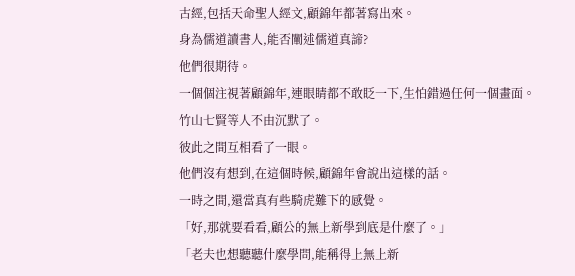古經,包括天命聖人經文,顧錦年都著寫出來。
身為儒道讀書人,能否闡述儒道真諦?
他們很期待。
一個個注視著顧錦年,連眼睛都不敢眨一下,生怕錯過任何一個畫面。
竹山七賢等人不由沉默了。
彼此之間互相看了一眼。
他們沒有想到,在這個時候,顧錦年會說出這樣的話。
一時之間,還當真有些騎虎難下的感覺。
「好,那就要看看,顧公的無上新學到底是什麼了。」
「老夫也想聽聽什麼學問,能稱得上無上新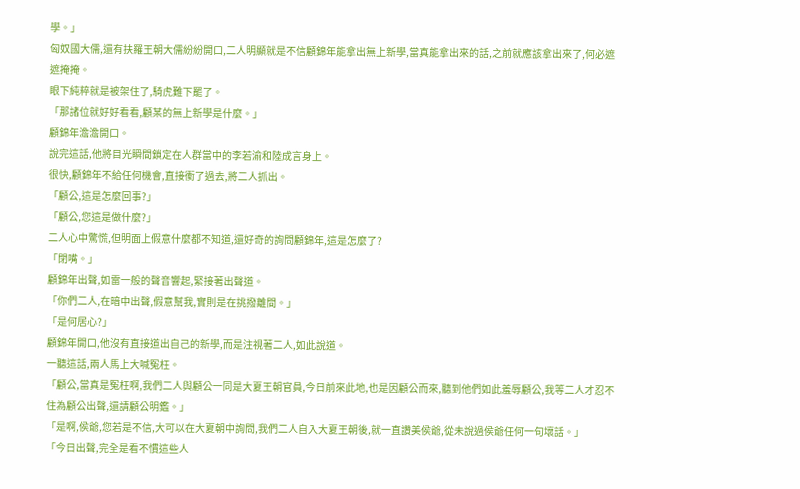學。」
匈奴國大儒,還有扶羅王朝大儒紛紛開口,二人明顯就是不信顧錦年能拿出無上新學,當真能拿出來的話,之前就應該拿出來了,何必遮遮掩掩。
眼下純粹就是被架住了,騎虎難下罷了。
「那諸位就好好看看,顧某的無上新學是什麼。」
顧錦年澹澹開口。
說完這話,他將目光瞬間鎖定在人群當中的李若渝和陸成言身上。
很快,顧錦年不給任何機會,直接衝了過去,將二人抓出。
「顧公,這是怎麼回事?」
「顧公,您這是做什麼?」
二人心中驚慌,但明面上假意什麼都不知道,還好奇的詢問顧錦年,這是怎麼了?
「閉嘴。」
顧錦年出聲,如雷一般的聲音響起,緊接著出聲道。
「你們二人,在暗中出聲,假意幫我,實則是在挑撥離間。」
「是何居心?」
顧錦年開口,他沒有直接道出自己的新學,而是注視著二人,如此說道。
一聽這話,兩人馬上大喊冤枉。
「顧公,當真是冤枉啊,我們二人與顧公一同是大夏王朝官員,今日前來此地,也是因顧公而來,聽到他們如此羞辱顧公,我等二人才忍不住為顧公出聲,還請顧公明鑑。」
「是啊,侯爺,您若是不信,大可以在大夏朝中詢問,我們二人自入大夏王朝後,就一直讚美侯爺,從未說過侯爺任何一句壞話。」
「今日出聲,完全是看不慣這些人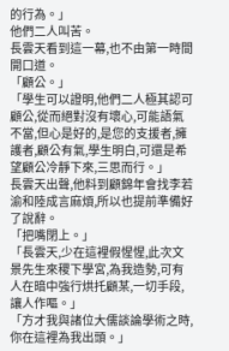的行為。」
他們二人叫苦。
長雲天看到這一幕,也不由第一時間開口道。
「顧公。」
「學生可以證明,他們二人極其認可顧公,從而絕對沒有壞心,可能語氣不當,但心是好的,是您的支援者,擁護者,顧公有氣,學生明白,可還是希望顧公冷靜下來,三思而行。」
長雲天出聲,他料到顧錦年會找李若渝和陸成言麻煩,所以也提前準備好了說辭。
「把嘴閉上。」
「長雲天,少在這裡假惺惺,此次文景先生來稷下學宮,為我造勢,可有人在暗中強行烘托顧某,一切手段,讓人作嘔。」
「方才我與諸位大儒談論學術之時,你在這裡為我出頭。」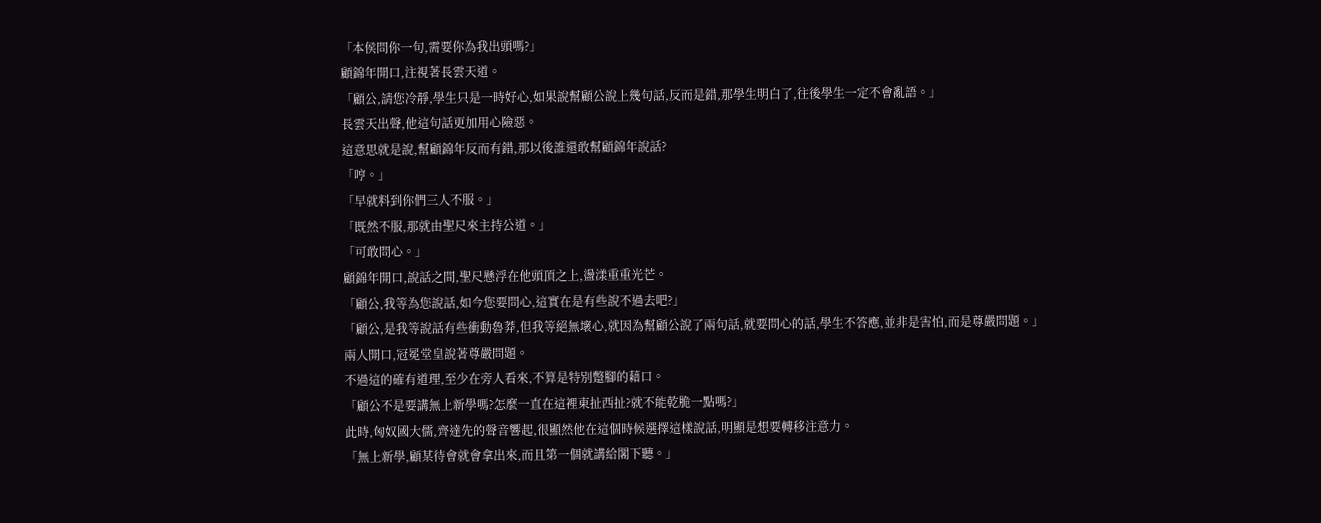「本侯問你一句,需要你為我出頭嗎?」
顧錦年開口,注視著長雲天道。
「顧公,請您冷靜,學生只是一時好心,如果說幫顧公說上幾句話,反而是錯,那學生明白了,往後學生一定不會亂語。」
長雲天出聲,他這句話更加用心險惡。
這意思就是說,幫顧錦年反而有錯,那以後誰還敢幫顧錦年說話?
「哼。」
「早就料到你們三人不服。」
「既然不服,那就由聖尺來主持公道。」
「可敢問心。」
顧錦年開口,說話之間,聖尺懸浮在他頭頂之上,盪漾重重光芒。
「顧公,我等為您說話,如今您要問心,這實在是有些說不過去吧?」
「顧公,是我等說話有些衝動魯莽,但我等絕無壞心,就因為幫顧公說了兩句話,就要問心的話,學生不答應,並非是害怕,而是尊嚴問題。」
兩人開口,冠冕堂皇說著尊嚴問題。
不過這的確有道理,至少在旁人看來,不算是特別蹩腳的藉口。
「顧公不是要講無上新學嗎?怎麼一直在這裡東扯西扯?就不能乾脆一點嗎?」
此時,匈奴國大儒,齊達先的聲音響起,很顯然他在這個時候選擇這樣說話,明顯是想要轉移注意力。
「無上新學,顧某待會就會拿出來,而且第一個就講給閣下聽。」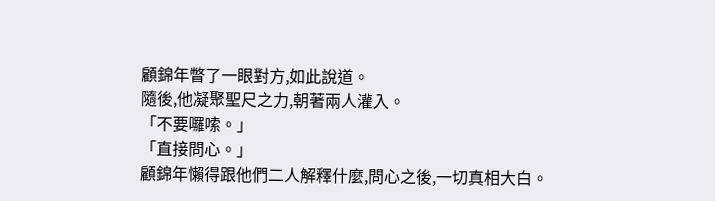顧錦年瞥了一眼對方,如此說道。
隨後,他凝聚聖尺之力,朝著兩人灌入。
「不要囉嗦。」
「直接問心。」
顧錦年懶得跟他們二人解釋什麼,問心之後,一切真相大白。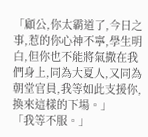「顧公,你太霸道了,今日之事,惹的你心神不寧,學生明白,但你也不能將氣撒在我們身上,同為大夏人,又同為朝堂官員,我等如此支援你,換來這樣的下場。」
「我等不服。」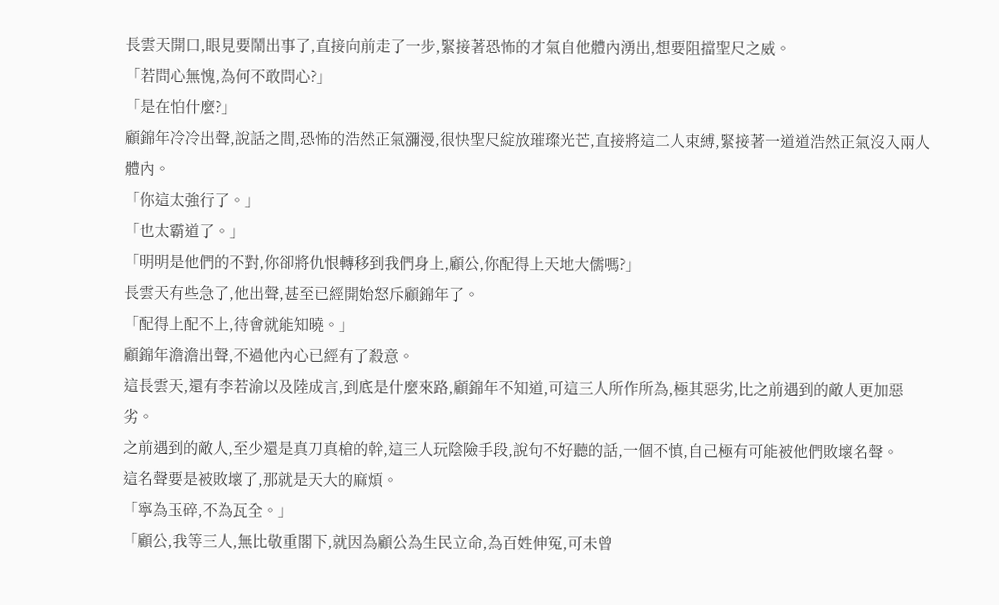長雲天開口,眼見要鬧出事了,直接向前走了一步,緊接著恐怖的才氣自他體內湧出,想要阻擋聖尺之威。
「若問心無愧,為何不敢問心?」
「是在怕什麼?」
顧錦年冷冷出聲,說話之間,恐怖的浩然正氣瀰漫,很快聖尺綻放璀璨光芒,直接將這二人束縛,緊接著一道道浩然正氣沒入兩人體內。
「你這太強行了。」
「也太霸道了。」
「明明是他們的不對,你卻將仇恨轉移到我們身上,顧公,你配得上天地大儒嗎?」
長雲天有些急了,他出聲,甚至已經開始怒斥顧錦年了。
「配得上配不上,待會就能知曉。」
顧錦年澹澹出聲,不過他內心已經有了殺意。
這長雲天,還有李若渝以及陸成言,到底是什麼來路,顧錦年不知道,可這三人所作所為,極其惡劣,比之前遇到的敵人更加惡劣。
之前遇到的敵人,至少還是真刀真槍的幹,這三人玩陰險手段,說句不好聽的話,一個不慎,自己極有可能被他們敗壞名聲。
這名聲要是被敗壞了,那就是天大的麻煩。
「寧為玉碎,不為瓦全。」
「顧公,我等三人,無比敬重閣下,就因為顧公為生民立命,為百姓伸冤,可未曾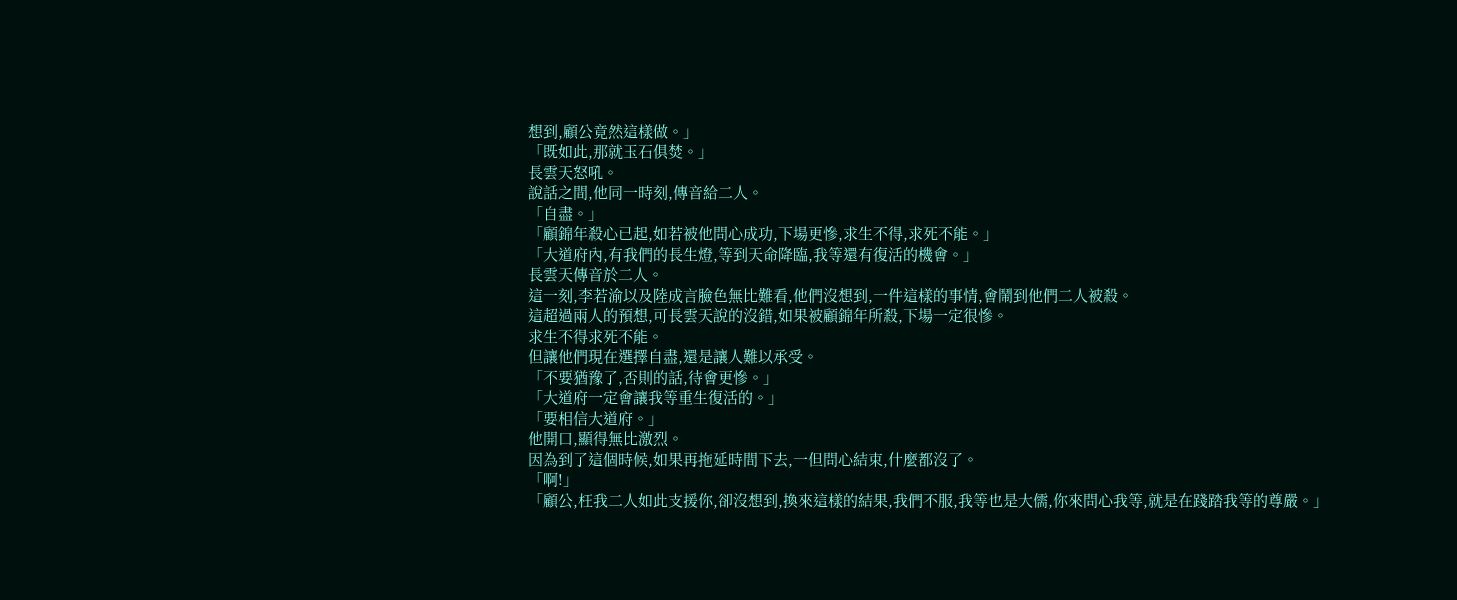想到,顧公竟然這樣做。」
「既如此,那就玉石俱焚。」
長雲天怒吼。
說話之間,他同一時刻,傳音給二人。
「自盡。」
「顧錦年殺心已起,如若被他問心成功,下場更慘,求生不得,求死不能。」
「大道府內,有我們的長生燈,等到天命降臨,我等還有復活的機會。」
長雲天傳音於二人。
這一刻,李若渝以及陸成言臉色無比難看,他們沒想到,一件這樣的事情,會鬧到他們二人被殺。
這超過兩人的預想,可長雲天說的沒錯,如果被顧錦年所殺,下場一定很慘。
求生不得求死不能。
但讓他們現在選擇自盡,還是讓人難以承受。
「不要猶豫了,否則的話,待會更慘。」
「大道府一定會讓我等重生復活的。」
「要相信大道府。」
他開口,顯得無比激烈。
因為到了這個時候,如果再拖延時間下去,一但問心結束,什麼都沒了。
「啊!」
「顧公,枉我二人如此支援你,卻沒想到,換來這樣的結果,我們不服,我等也是大儒,你來問心我等,就是在踐踏我等的尊嚴。」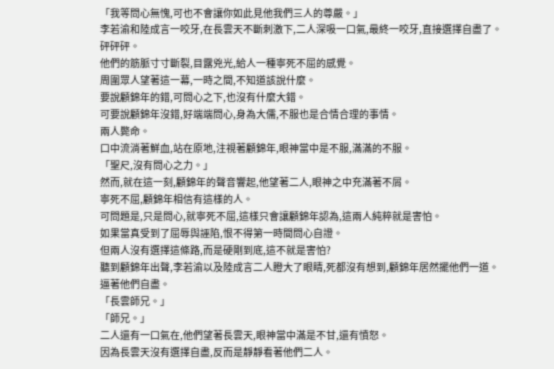「我等問心無愧,可也不會讓你如此見他我們三人的尊嚴。」
李若渝和陸成言一咬牙,在長雲天不斷刺激下,二人深吸一口氣,最終一咬牙,直接選擇自盡了。
砰砰砰。
他們的筋脈寸寸斷裂,目露兇光,給人一種寧死不屈的感覺。
周圍眾人望著這一幕,一時之間,不知道該說什麼。
要說顧錦年的錯,可問心之下,也沒有什麼大錯。
可要說顧錦年沒錯,好端端問心,身為大儒,不服也是合情合理的事情。
兩人斃命。
口中流淌著鮮血,站在原地,注視著顧錦年,眼神當中是不服,滿滿的不服。
「聖尺,沒有問心之力。」
然而,就在這一刻,顧錦年的聲音響起,他望著二人,眼神之中充滿著不屑。
寧死不屈,顧錦年相信有這樣的人。
可問題是,只是問心,就寧死不屈,這樣只會讓顧錦年認為,這兩人純粹就是害怕。
如果當真受到了屈辱與誣陷,恨不得第一時間問心自證。
但兩人沒有選擇這條路,而是硬剛到底,這不就是害怕?
聽到顧錦年出聲,李若渝以及陸成言二人瞪大了眼睛,死都沒有想到,顧錦年居然擺他們一道。
逼著他們自盡。
「長雲師兄。」
「師兄。」
二人還有一口氣在,他們望著長雲天,眼神當中滿是不甘,還有憤怒。
因為長雲天沒有選擇自盡,反而是靜靜看著他們二人。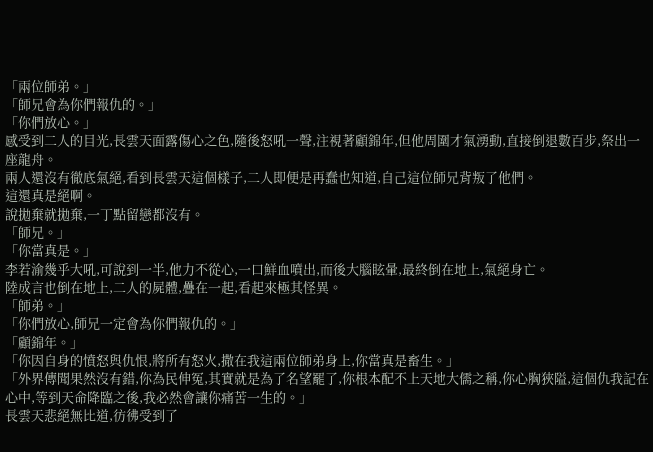「兩位師弟。」
「師兄會為你們報仇的。」
「你們放心。」
感受到二人的目光,長雲天面露傷心之色,隨後怒吼一聲,注視著顧錦年,但他周圍才氣湧動,直接倒退數百步,祭出一座龍舟。
兩人還沒有徹底氣絕,看到長雲天這個樣子,二人即便是再蠢也知道,自己這位師兄背叛了他們。
這還真是絕啊。
說拋棄就拋棄,一丁點留戀都沒有。
「師兄。」
「你當真是。」
李若渝幾乎大吼,可說到一半,他力不從心,一口鮮血噴出,而後大腦眩暈,最終倒在地上,氣絕身亡。
陸成言也倒在地上,二人的屍體,疊在一起,看起來極其怪異。
「師弟。」
「你們放心,師兄一定會為你們報仇的。」
「顧錦年。」
「你因自身的憤怒與仇恨,將所有怒火,撒在我這兩位師弟身上,你當真是畜生。」
「外界傳聞果然沒有錯,你為民伸冤,其實就是為了名望罷了,你根本配不上天地大儒之稱,你心胸狹隘,這個仇我記在心中,等到天命降臨之後,我必然會讓你痛苦一生的。」
長雲天悲絕無比道,彷彿受到了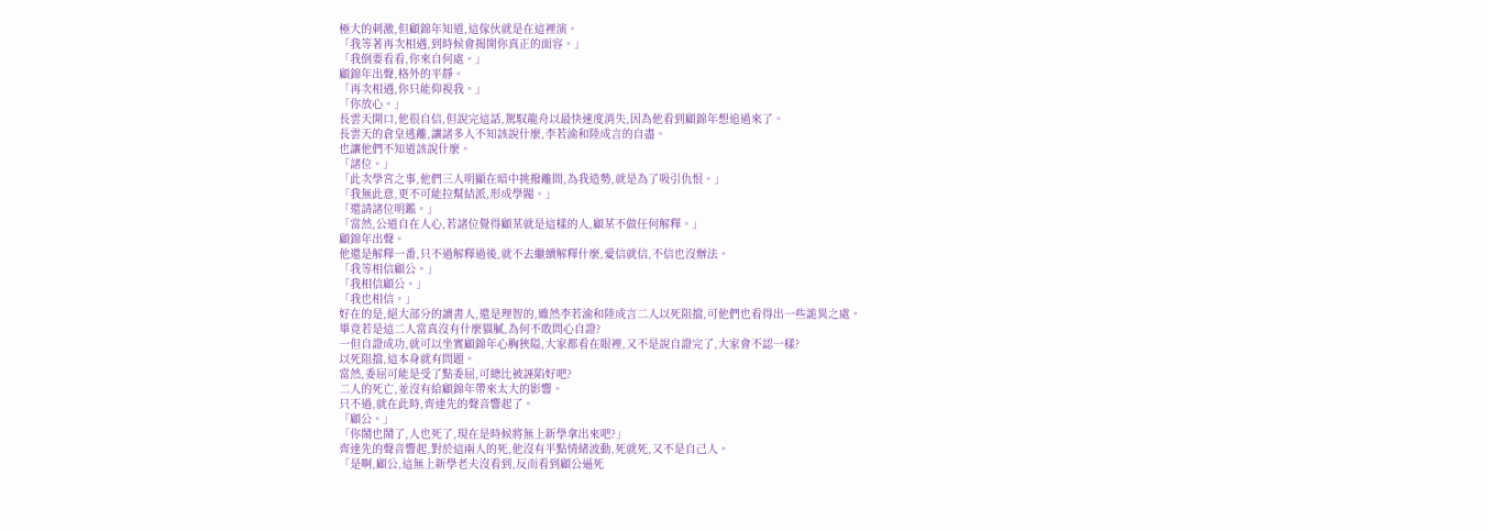極大的刺激,但顧錦年知道,這傢伙就是在這裡演。
「我等著再次相遇,到時候會揭開你真正的面容。」
「我倒要看看,你來自何處。」
顧錦年出聲,格外的平靜。
「再次相遇,你只能仰視我。」
「你放心。」
長雲天開口,他很自信,但說完這話,駕馭龍舟以最快速度消失,因為他看到顧錦年想追過來了。
長雲天的倉皇逃離,讓諸多人不知該說什麼,李若渝和陸成言的自盡。
也讓他們不知道該說什麼。
「諸位。」
「此次學宮之事,他們三人明顯在暗中挑撥離間,為我造勢,就是為了吸引仇恨。」
「我無此意,更不可能拉幫結派,形成學閥。」
「還請諸位明鑑。」
「當然,公道自在人心,若諸位覺得顧某就是這樣的人,顧某不做任何解釋。」
顧錦年出聲。
他還是解釋一番,只不過解釋過後,就不去繼續解釋什麼,愛信就信,不信也沒辦法。
「我等相信顧公。」
「我相信顧公。」
「我也相信。」
好在的是,絕大部分的讀書人,還是理智的,雖然李若渝和陸成言二人以死阻擋,可他們也看得出一些詭異之處。
畢竟若是這二人當真沒有什麼貓膩,為何不敢問心自證?
一但自證成功,就可以坐實顧錦年心胸狹隘,大家都看在眼裡,又不是說自證完了,大家會不認一樣?
以死阻擋,這本身就有問題。
當然,委屈可能是受了點委屈,可總比被誣陷好吧?
二人的死亡,並沒有給顧錦年帶來太大的影響。
只不過,就在此時,齊達先的聲音響起了。
「顧公。」
「你鬧也鬧了,人也死了,現在是時候將無上新學拿出來吧?」
齊達先的聲音響起,對於這兩人的死,他沒有半點情緒波動,死就死,又不是自己人。
「是啊,顧公,這無上新學老夫沒看到,反而看到顧公逼死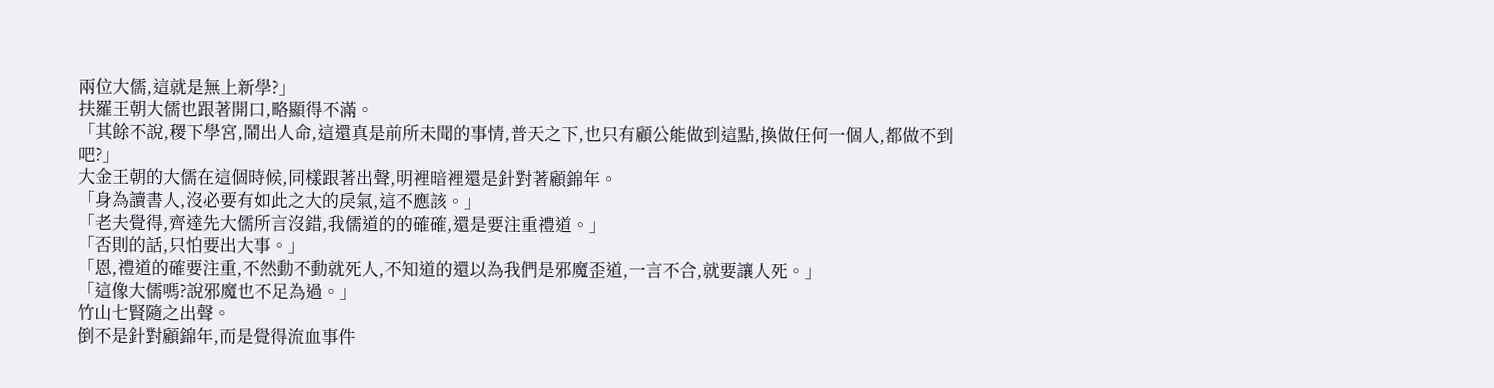兩位大儒,這就是無上新學?」
扶羅王朝大儒也跟著開口,略顯得不滿。
「其餘不說,稷下學宮,鬧出人命,這還真是前所未聞的事情,普天之下,也只有顧公能做到這點,換做任何一個人,都做不到吧?」
大金王朝的大儒在這個時候,同樣跟著出聲,明裡暗裡還是針對著顧錦年。
「身為讀書人,沒必要有如此之大的戾氣,這不應該。」
「老夫覺得,齊達先大儒所言沒錯,我儒道的的確確,還是要注重禮道。」
「否則的話,只怕要出大事。」
「恩,禮道的確要注重,不然動不動就死人,不知道的還以為我們是邪魔歪道,一言不合,就要讓人死。」
「這像大儒嗎?說邪魔也不足為過。」
竹山七賢隨之出聲。
倒不是針對顧錦年,而是覺得流血事件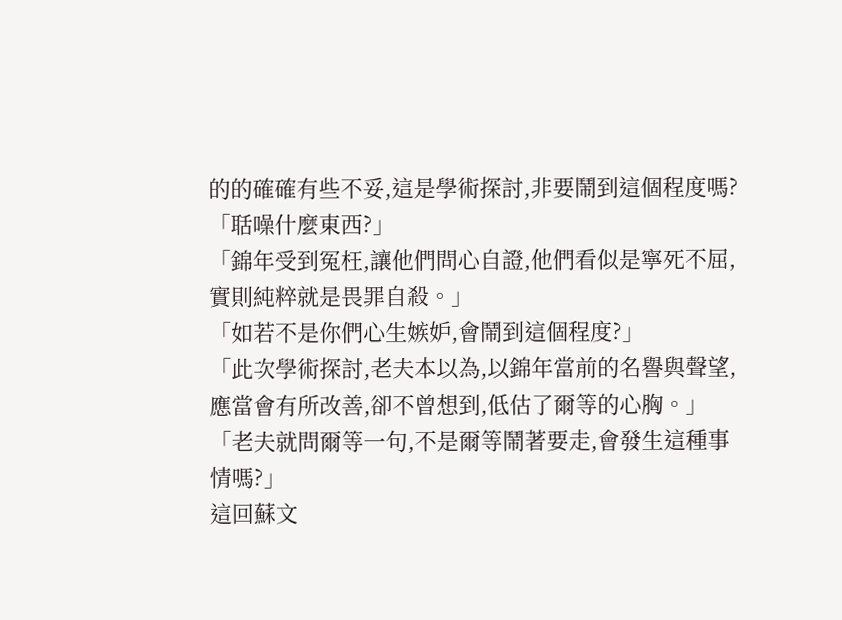的的確確有些不妥,這是學術探討,非要鬧到這個程度嗎?
「聒噪什麼東西?」
「錦年受到冤枉,讓他們問心自證,他們看似是寧死不屈,實則純粹就是畏罪自殺。」
「如若不是你們心生嫉妒,會鬧到這個程度?」
「此次學術探討,老夫本以為,以錦年當前的名譽與聲望,應當會有所改善,卻不曾想到,低估了爾等的心胸。」
「老夫就問爾等一句,不是爾等鬧著要走,會發生這種事情嗎?」
這回蘇文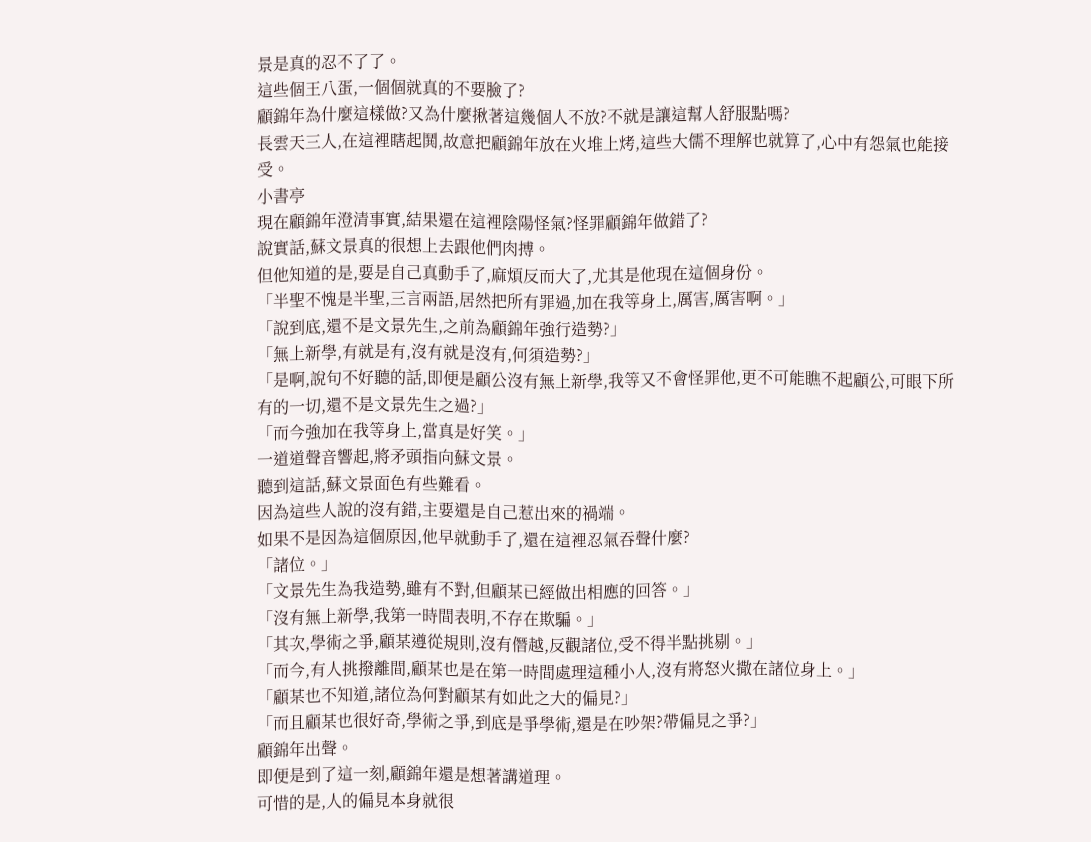景是真的忍不了了。
這些個王八蛋,一個個就真的不要臉了?
顧錦年為什麼這樣做?又為什麼揪著這幾個人不放?不就是讓這幫人舒服點嗎?
長雲天三人,在這裡瞎起鬨,故意把顧錦年放在火堆上烤,這些大儒不理解也就算了,心中有怨氣也能接受。
小書亭
現在顧錦年澄清事實,結果還在這裡陰陽怪氣?怪罪顧錦年做錯了?
說實話,蘇文景真的很想上去跟他們肉搏。
但他知道的是,要是自己真動手了,麻煩反而大了,尤其是他現在這個身份。
「半聖不愧是半聖,三言兩語,居然把所有罪過,加在我等身上,厲害,厲害啊。」
「說到底,還不是文景先生,之前為顧錦年強行造勢?」
「無上新學,有就是有,沒有就是沒有,何須造勢?」
「是啊,說句不好聽的話,即便是顧公沒有無上新學,我等又不會怪罪他,更不可能瞧不起顧公,可眼下所有的一切,還不是文景先生之過?」
「而今強加在我等身上,當真是好笑。」
一道道聲音響起,將矛頭指向蘇文景。
聽到這話,蘇文景面色有些難看。
因為這些人說的沒有錯,主要還是自己惹出來的禍端。
如果不是因為這個原因,他早就動手了,還在這裡忍氣吞聲什麼?
「諸位。」
「文景先生為我造勢,雖有不對,但顧某已經做出相應的回答。」
「沒有無上新學,我第一時間表明,不存在欺騙。」
「其次,學術之爭,顧某遵從規則,沒有僭越,反觀諸位,受不得半點挑剔。」
「而今,有人挑撥離間,顧某也是在第一時間處理這種小人,沒有將怒火撒在諸位身上。」
「顧某也不知道,諸位為何對顧某有如此之大的偏見?」
「而且顧某也很好奇,學術之爭,到底是爭學術,還是在吵架?帶偏見之爭?」
顧錦年出聲。
即便是到了這一刻,顧錦年還是想著講道理。
可惜的是,人的偏見本身就很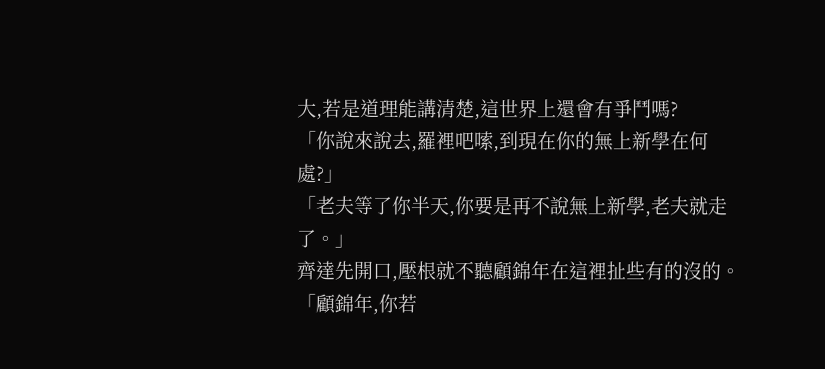大,若是道理能講清楚,這世界上還會有爭鬥嗎?
「你說來說去,羅裡吧嗦,到現在你的無上新學在何處?」
「老夫等了你半天,你要是再不說無上新學,老夫就走了。」
齊達先開口,壓根就不聽顧錦年在這裡扯些有的沒的。
「顧錦年,你若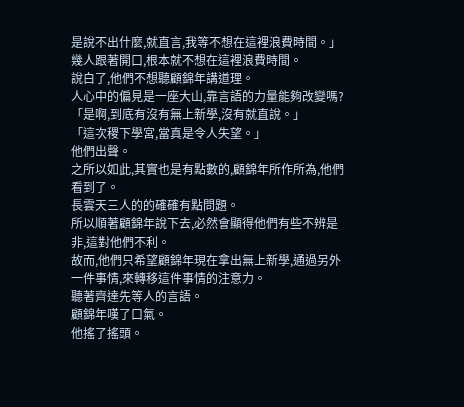是說不出什麼,就直言,我等不想在這裡浪費時間。」
幾人跟著開口,根本就不想在這裡浪費時間。
說白了,他們不想聽顧錦年講道理。
人心中的偏見是一座大山,靠言語的力量能夠改變嗎?
「是啊,到底有沒有無上新學,沒有就直說。」
「這次稷下學宮,當真是令人失望。」
他們出聲。
之所以如此,其實也是有點數的,顧錦年所作所為,他們看到了。
長雲天三人的的確確有點問題。
所以順著顧錦年說下去,必然會顯得他們有些不辨是非,這對他們不利。
故而,他們只希望顧錦年現在拿出無上新學,通過另外一件事情,來轉移這件事情的注意力。
聽著齊達先等人的言語。
顧錦年嘆了口氣。
他搖了搖頭。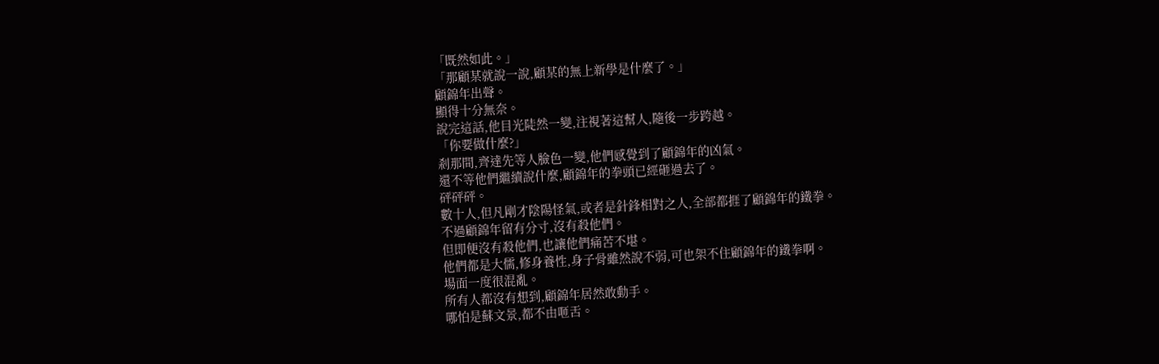「既然如此。」
「那顧某就說一說,顧某的無上新學是什麼了。」
顧錦年出聲。
顯得十分無奈。
說完這話,他目光陡然一變,注視著這幫人,隨後一步跨越。
「你要做什麼?」
剎那間,齊達先等人臉色一變,他們感覺到了顧錦年的凶氣。
還不等他們繼續說什麼,顧錦年的拳頭已經砸過去了。
砰砰砰。
數十人,但凡剛才陰陽怪氣,或者是針鋒相對之人,全部都捱了顧錦年的鐵拳。
不過顧錦年留有分寸,沒有殺他們。
但即便沒有殺他們,也讓他們痛苦不堪。
他們都是大儒,修身養性,身子骨雖然說不弱,可也架不住顧錦年的鐵拳啊。
場面一度很混亂。
所有人都沒有想到,顧錦年居然敢動手。
哪怕是蘇文景,都不由咂舌。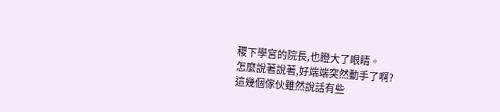稷下學宮的院長,也瞪大了眼睛。
怎麼說著說著,好端端突然動手了啊?
這幾個傢伙雖然說話有些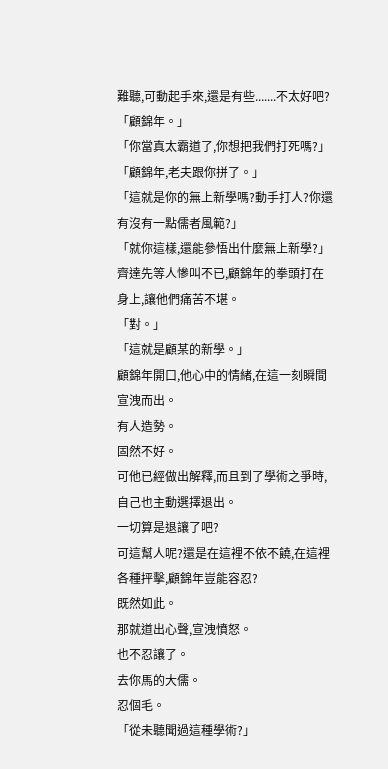難聽,可動起手來,還是有些.......不太好吧?
「顧錦年。」
「你當真太霸道了,你想把我們打死嗎?」
「顧錦年,老夫跟你拼了。」
「這就是你的無上新學嗎?動手打人?你還有沒有一點儒者風範?」
「就你這樣,還能參悟出什麼無上新學?」
齊達先等人慘叫不已,顧錦年的拳頭打在身上,讓他們痛苦不堪。
「對。」
「這就是顧某的新學。」
顧錦年開口,他心中的情緒,在這一刻瞬間宣洩而出。
有人造勢。
固然不好。
可他已經做出解釋,而且到了學術之爭時,自己也主動選擇退出。
一切算是退讓了吧?
可這幫人呢?還是在這裡不依不饒,在這裡各種抨擊,顧錦年豈能容忍?
既然如此。
那就道出心聲,宣洩憤怒。
也不忍讓了。
去你馬的大儒。
忍個毛。
「從未聽聞過這種學術?」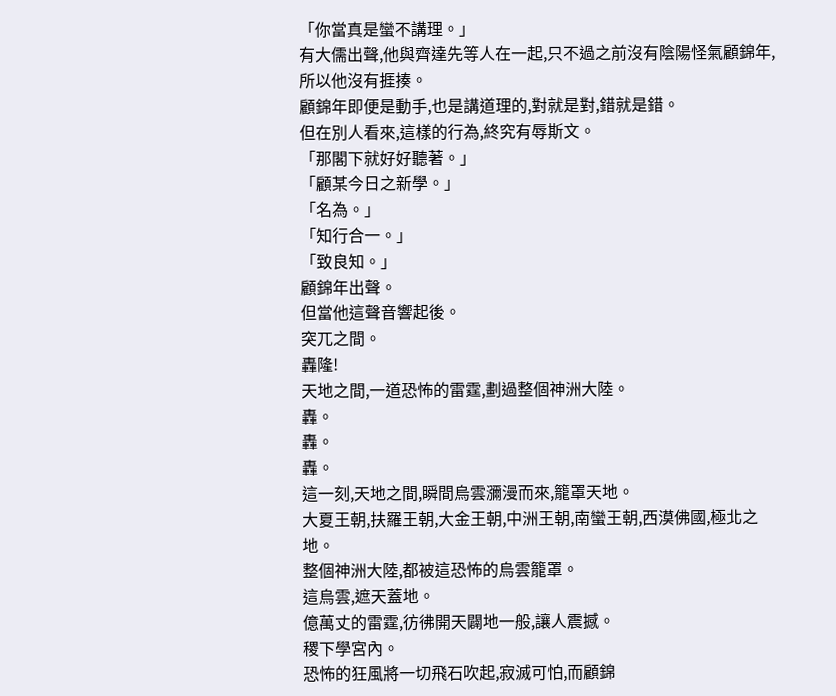「你當真是蠻不講理。」
有大儒出聲,他與齊達先等人在一起,只不過之前沒有陰陽怪氣顧錦年,所以他沒有捱揍。
顧錦年即便是動手,也是講道理的,對就是對,錯就是錯。
但在別人看來,這樣的行為,終究有辱斯文。
「那閣下就好好聽著。」
「顧某今日之新學。」
「名為。」
「知行合一。」
「致良知。」
顧錦年出聲。
但當他這聲音響起後。
突兀之間。
轟隆!
天地之間,一道恐怖的雷霆,劃過整個神洲大陸。
轟。
轟。
轟。
這一刻,天地之間,瞬間烏雲瀰漫而來,籠罩天地。
大夏王朝,扶羅王朝,大金王朝,中洲王朝,南蠻王朝,西漠佛國,極北之地。
整個神洲大陸,都被這恐怖的烏雲籠罩。
這烏雲,遮天蓋地。
億萬丈的雷霆,彷彿開天闢地一般,讓人震撼。
稷下學宮內。
恐怖的狂風將一切飛石吹起,寂滅可怕,而顧錦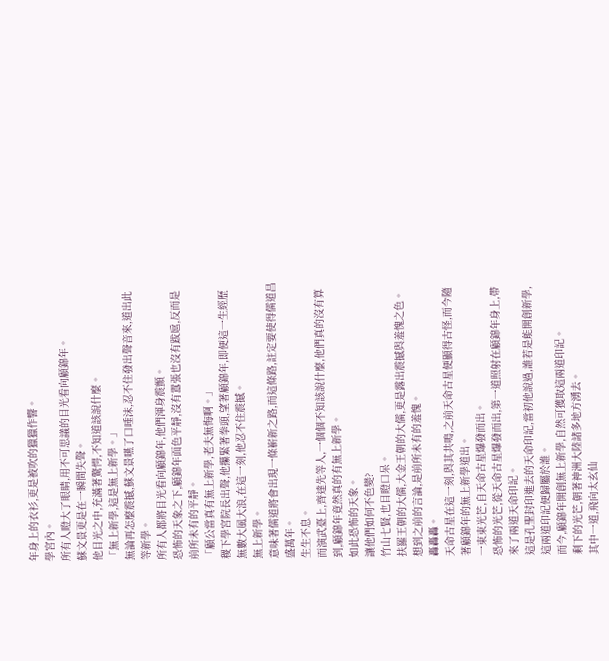年身上的衣衫,更是被吹的獵獵作響。
學宮內。
所有人瞪大了眼睛,用不可思議的目光看向顧錦年。
蘇文景更是在一瞬間失聲。
他目光之中,充滿著驚愕,不知道該說什麼。
「無上新學,這是無上新學。」
無論再怎麼震撼,蘇文景嚥了口唾沫,忍不住發出聲音來,道出此等新學。
所有人都將目光看向顧錦年,他們渾身震顫。
恐怖的天象之下,顧錦年面色平靜,沒有囂張也沒有跋扈,反而是前所未有的平靜。
「顧公當真有無上新學,老夫無悔啊。」
稷下學宮院長出聲,他攥緊著拳頭,望著顧錦年,即便這一生經歷無數大風大浪,在這一刻,他忍不住震撼。
無上新學。
意味著儒道將會出現一條嶄新之路,而這條路,註定要使得儒道昌盛萬年。
生生不息。
而演武臺上,齊達先等人,一個個不知該說什麼,他們真的沒有算到,顧錦年竟然真的有無上新學。
如此恐怖的天象。
讓他們如何不色變?
竹山七賢,也目瞪口呆。
扶羅王朝的大儒,大金王朝的大儒,更是露出震撼與羞愧之色。
想到之前的言論,是前所未有的羞愧。
轟轟轟。
天命古星在這一刻,與其共鳴,之前天命古星便顯得古怪,而今隨著顧錦年的無上新學道出。
一束束光芒,自天命古星爆發而出。
恐怖的光芒,從天命古星爆發而出,第一道照射在顧錦年身上,帶來了兩道天命印記。
這是孔聖封印進去的天命印記,當初他說過,誰若是能開創新學,這兩道印記便歸屬於誰。
而今,顧錦年開創無上新學,自然可獲取這兩道印記。
剩下的光芒,朝著神洲大陸諸多地方湧去。
其中一道,飛向太玄仙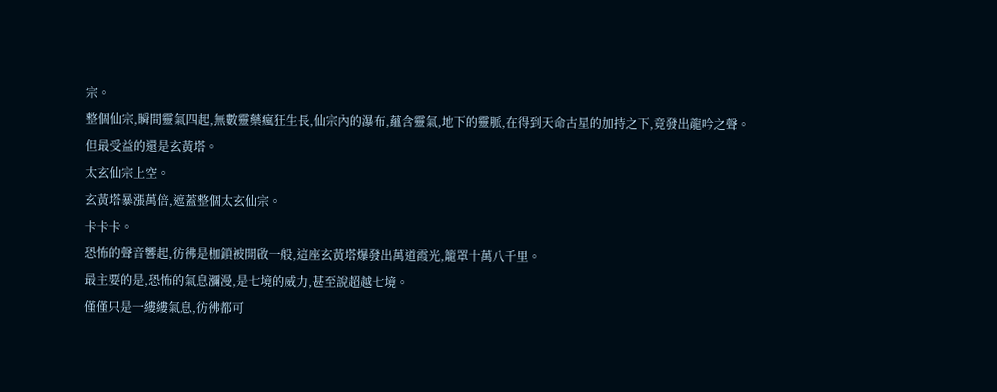宗。
整個仙宗,瞬間靈氣四起,無數靈藥瘋狂生長,仙宗內的瀑布,蘊含靈氣,地下的靈脈,在得到天命古星的加持之下,竟發出龍吟之聲。
但最受益的還是玄黃塔。
太玄仙宗上空。
玄黃塔暴漲萬倍,遮蓋整個太玄仙宗。
卡卡卡。
恐怖的聲音響起,彷彿是枷鎖被開啟一般,這座玄黃塔爆發出萬道霞光,籠罩十萬八千里。
最主要的是,恐怖的氣息瀰漫,是七境的威力,甚至說超越七境。
僅僅只是一縷縷氣息,彷彿都可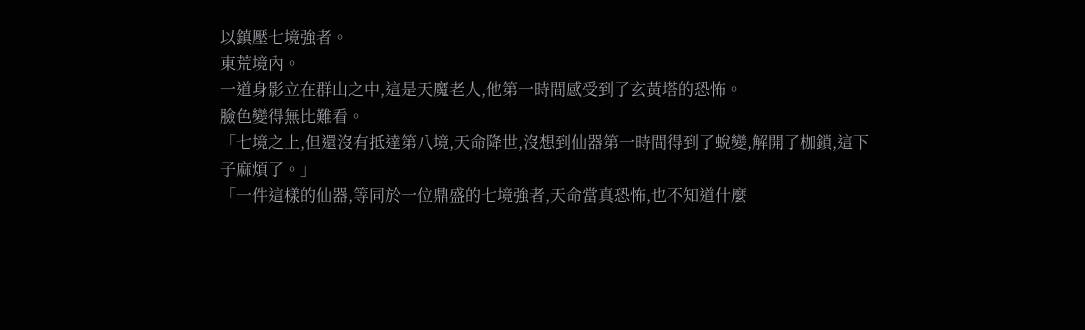以鎮壓七境強者。
東荒境內。
一道身影立在群山之中,這是天魔老人,他第一時間感受到了玄黃塔的恐怖。
臉色變得無比難看。
「七境之上,但還沒有抵達第八境,天命降世,沒想到仙器第一時間得到了蛻變,解開了枷鎖,這下子麻煩了。」
「一件這樣的仙器,等同於一位鼎盛的七境強者,天命當真恐怖,也不知道什麼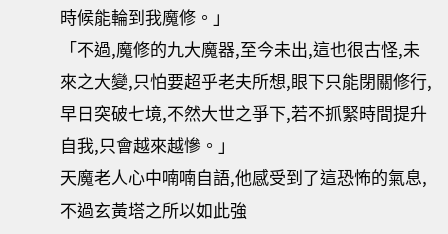時候能輪到我魔修。」
「不過,魔修的九大魔器,至今未出,這也很古怪,未來之大變,只怕要超乎老夫所想,眼下只能閉關修行,早日突破七境,不然大世之爭下,若不抓緊時間提升自我,只會越來越慘。」
天魔老人心中喃喃自語,他感受到了這恐怖的氣息,不過玄黃塔之所以如此強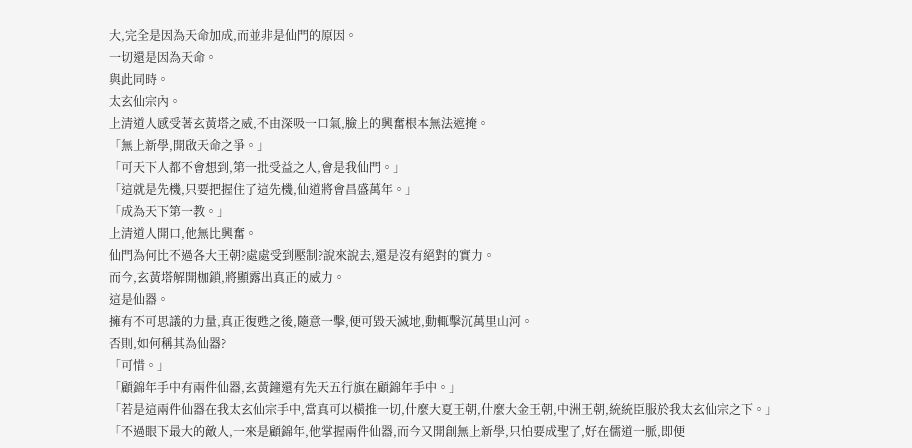大,完全是因為天命加成,而並非是仙門的原因。
一切還是因為天命。
與此同時。
太玄仙宗內。
上清道人感受著玄黃塔之威,不由深吸一口氣,臉上的興奮根本無法遮掩。
「無上新學,開啟天命之爭。」
「可天下人都不會想到,第一批受益之人,會是我仙門。」
「這就是先機,只要把握住了這先機,仙道將會昌盛萬年。」
「成為天下第一教。」
上清道人開口,他無比興奮。
仙門為何比不過各大王朝?處處受到壓制?說來說去,還是沒有絕對的實力。
而今,玄黃塔解開枷鎖,將顯露出真正的威力。
這是仙器。
擁有不可思議的力量,真正復甦之後,隨意一擊,便可毀天滅地,動輒擊沉萬里山河。
否則,如何稱其為仙器?
「可惜。」
「顧錦年手中有兩件仙器,玄黃鐘還有先天五行旗在顧錦年手中。」
「若是這兩件仙器在我太玄仙宗手中,當真可以橫推一切,什麼大夏王朝,什麼大金王朝,中洲王朝,統統臣服於我太玄仙宗之下。」
「不過眼下最大的敵人,一來是顧錦年,他掌握兩件仙器,而今又開創無上新學,只怕要成聖了,好在儒道一脈,即便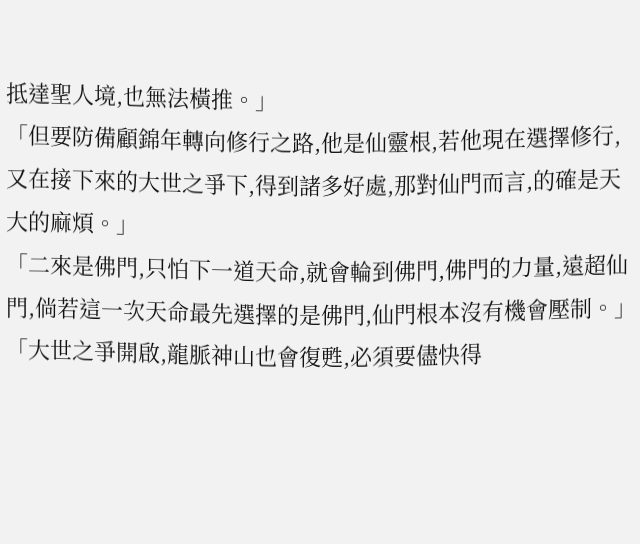抵達聖人境,也無法橫推。」
「但要防備顧錦年轉向修行之路,他是仙靈根,若他現在選擇修行,又在接下來的大世之爭下,得到諸多好處,那對仙門而言,的確是天大的麻煩。」
「二來是佛門,只怕下一道天命,就會輪到佛門,佛門的力量,遠超仙門,倘若這一次天命最先選擇的是佛門,仙門根本沒有機會壓制。」
「大世之爭開啟,龍脈神山也會復甦,必須要儘快得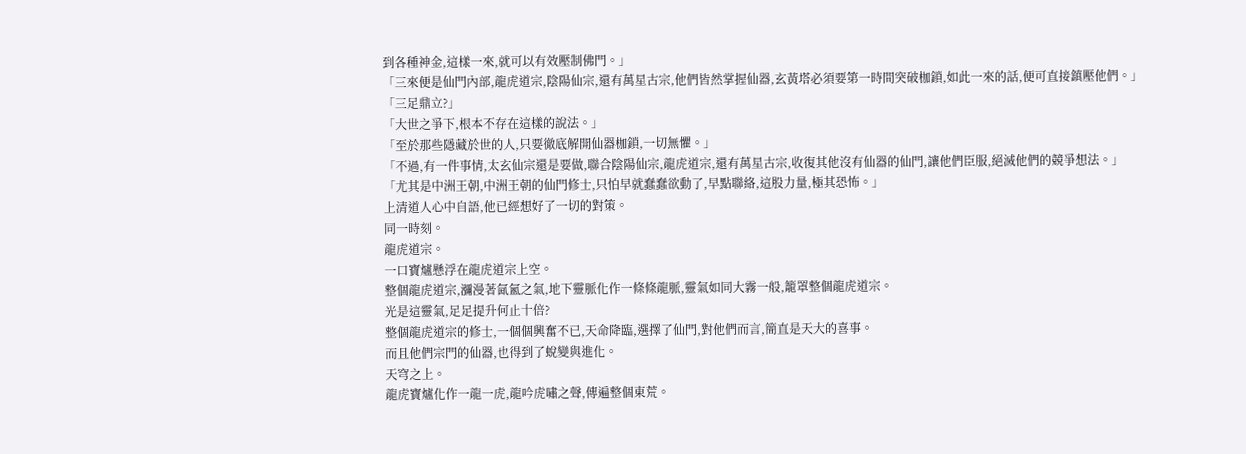到各種神金,這樣一來,就可以有效壓制佛門。」
「三來便是仙門內部,龍虎道宗,陰陽仙宗,還有萬星古宗,他們皆然掌握仙器,玄黃塔必須要第一時間突破枷鎖,如此一來的話,便可直接鎮壓他們。」
「三足鼎立?」
「大世之爭下,根本不存在這樣的說法。」
「至於那些隱藏於世的人,只要徹底解開仙器枷鎖,一切無懼。」
「不過,有一件事情,太玄仙宗還是要做,聯合陰陽仙宗,龍虎道宗,還有萬星古宗,收復其他沒有仙器的仙門,讓他們臣服,絕滅他們的競爭想法。」
「尤其是中洲王朝,中洲王朝的仙門修士,只怕早就蠢蠢欲動了,早點聯絡,這股力量,極其恐怖。」
上清道人心中自語,他已經想好了一切的對策。
同一時刻。
龍虎道宗。
一口寶爐懸浮在龍虎道宗上空。
整個龍虎道宗,瀰漫著氤氳之氣,地下靈脈化作一條條龍脈,靈氣如同大霧一般,籠罩整個龍虎道宗。
光是這靈氣,足足提升何止十倍?
整個龍虎道宗的修士,一個個興奮不已,天命降臨,選擇了仙門,對他們而言,簡直是天大的喜事。
而且他們宗門的仙器,也得到了蛻變與進化。
天穹之上。
龍虎寶爐化作一龍一虎,龍吟虎嘯之聲,傳遍整個東荒。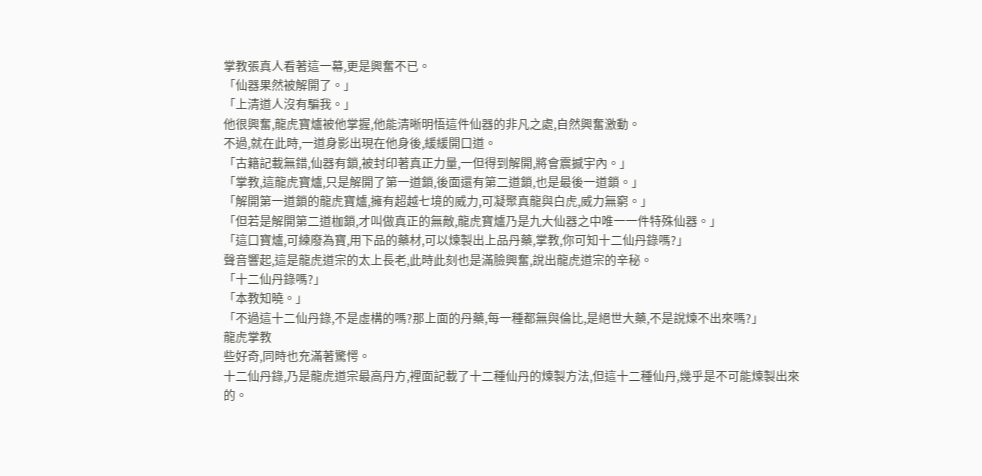掌教張真人看著這一幕,更是興奮不已。
「仙器果然被解開了。」
「上清道人沒有騙我。」
他很興奮,龍虎寶爐被他掌握,他能清晰明悟這件仙器的非凡之處,自然興奮激動。
不過,就在此時,一道身影出現在他身後,緩緩開口道。
「古籍記載無錯,仙器有鎖,被封印著真正力量,一但得到解開,將會震撼宇內。」
「掌教,這龍虎寶爐,只是解開了第一道鎖,後面還有第二道鎖,也是最後一道鎖。」
「解開第一道鎖的龍虎寶爐,擁有超越七境的威力,可凝聚真龍與白虎,威力無窮。」
「但若是解開第二道枷鎖,才叫做真正的無敵,龍虎寶爐乃是九大仙器之中唯一一件特殊仙器。」
「這口寶爐,可練廢為寶,用下品的藥材,可以煉製出上品丹藥,掌教,你可知十二仙丹錄嗎?」
聲音響起,這是龍虎道宗的太上長老,此時此刻也是滿臉興奮,說出龍虎道宗的辛秘。
「十二仙丹錄嗎?」
「本教知曉。」
「不過這十二仙丹錄,不是虛構的嗎?那上面的丹藥,每一種都無與倫比,是絕世大藥,不是說煉不出來嗎?」
龍虎掌教
些好奇,同時也充滿著驚愕。
十二仙丹錄,乃是龍虎道宗最高丹方,裡面記載了十二種仙丹的煉製方法,但這十二種仙丹,幾乎是不可能煉製出來的。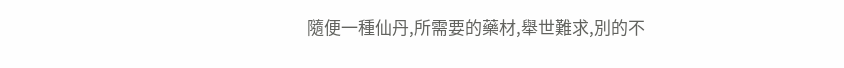隨便一種仙丹,所需要的藥材,舉世難求,別的不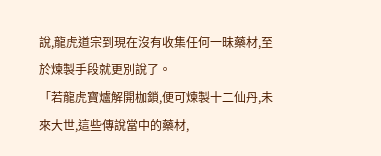說,龍虎道宗到現在沒有收集任何一昧藥材,至於煉製手段就更別說了。
「若龍虎寶爐解開枷鎖,便可煉製十二仙丹,未來大世,這些傳說當中的藥材,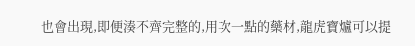也會出現,即便湊不齊完整的,用次一點的藥材,龍虎寶爐可以提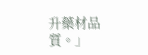升藥材品質。」